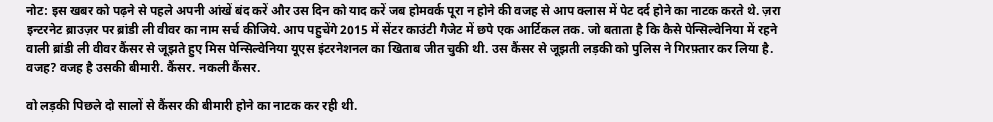नोट: इस खबर को पढ़ने से पहले अपनी आंखें बंद करें और उस दिन को याद करें जब होमवर्क पूरा न होने की वजह से आप क्लास में पेट दर्द होने का नाटक करते थे. ज़रा इन्टरनेट ब्राउज़र पर ब्रांडी ली वीवर का नाम सर्च कीजिये. आप पहुचेंगे 2015 में सेंटर काउंटी गैजेट में छपे एक आर्टिकल तक. जो बताता है कि कैसे पेन्सिल्वेनिया में रहने वाली ब्रांडी ली वीवर कैंसर से जूझते हुए मिस पेन्सिल्वेनिया यूएस इंटरनेशनल का खिताब जीत चुकी थी. उस कैंसर से जूझती लड़की को पुलिस ने गिरफ़्तार कर लिया है. वजह? वजह है उसकी बीमारी. कैंसर. नकली कैंसर.

वो लड़की पिछले दो सालों से कैंसर की बीमारी होने का नाटक कर रही थी.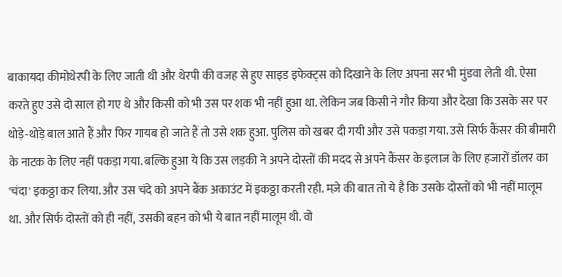बाकायदा कीमोथेरपी के लिए जाती थी और थेरपी की वजह से हुए साइड इफेक्ट्स को दिखाने के लिए अपना सर भी मुंडवा लेती थी. ऐसा करते हुए उसे दो साल हो गए थे और किसी को भी उस पर शक भी नहीं हुआ था. लेकिन जब किसी ने गौर किया और देखा कि उसके सर पर थोड़े-थोड़े बाल आते हैं और फिर गायब हो जाते हैं तो उसे शक हुआ. पुलिस को खबर दी गयी और उसे पकड़ा गया. उसे सिर्फ कैंसर की बीमारी के नाटक के लिए नहीं पकड़ा गया. बल्कि हुआ ये कि उस लड़की ने अपने दोस्तों की मदद से अपने कैंसर के इलाज के लिए हजारों डॉलर का 'चंदा' इकठ्ठा कर लिया. और उस चंदे को अपने बैंक अकाउंट में इकठ्ठा करती रही. मज़े की बात तो ये है कि उसके दोस्तों को भी नहीं मालूम था. और सिर्फ दोस्तों को ही नहीं, उसकी बहन को भी ये बात नहीं मालूम थी. वो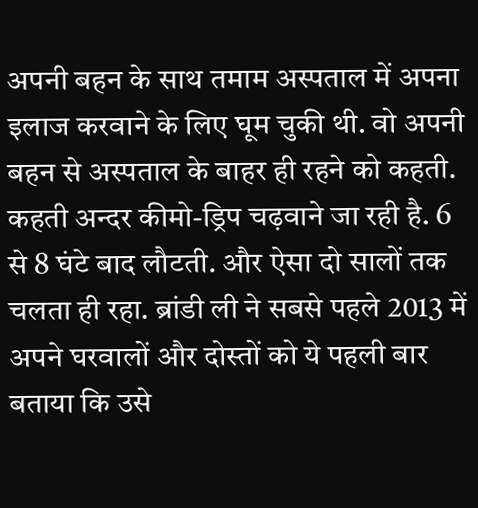अपनी बहन के साथ तमाम अस्पताल में अपना इलाज करवाने के लिए घूम चुकी थी. वो अपनी बहन से अस्पताल के बाहर ही रहने को कहती. कहती अन्दर कीमो-ड्रिप चढ़वाने जा रही है. 6 से 8 घंटे बाद लौटती. और ऐसा दो सालों तक चलता ही रहा. ब्रांडी ली ने सबसे पहले 2013 में अपने घरवालों और दोस्तों को ये पहली बार बताया कि उसे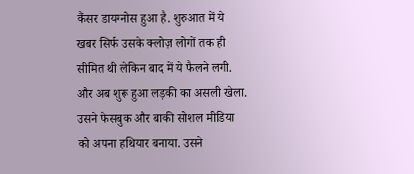कैंसर डायग्नोस हुआ है. शुरुआत में ये खबर सिर्फ उसके क्लोज़ लोगों तक ही सीमित थी लेकिन बाद में ये फैलने लगी. और अब शुरू हुआ लड़की का असली खेला. उसने फेसबुक और बाकी सोशल मीडिया को अपना हथियार बनाया. उसने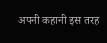अपनी कहानी इस तरह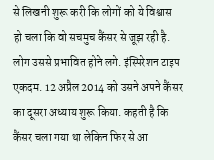से लिखनी शुरू करी कि लोगों को ये विश्वास हो चला कि वो सचमुच कैंसर से जूझ रही है. लोग उससे प्रभावित होने लगे. इंस्पिरेशन टाइप एकदम. 12 अप्रैल 2014 को उसने अपने कैंसर का दूसरा अध्याय शुरू किया. कहती है कि कैंसर चला गया था लेकिन फिर से आ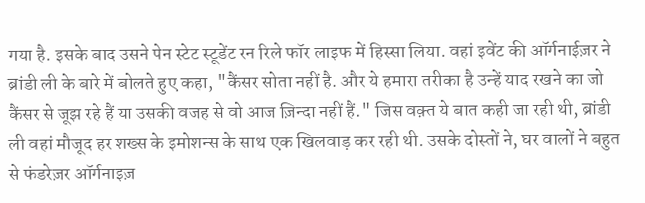गया है. इसके बाद उसने पेन स्टेट स्टूडेंट रन रिले फॉर लाइफ में हिस्सा लिया. वहां इवेंट की ऑर्गनाईज़र ने ब्रांडी ली के बारे में बोलते हुए कहा, "कैंसर सोता नहीं है. और ये हमारा तरीका है उन्हें याद रखने का जो कैंसर से जूझ रहे हैं या उसकी वजह से वो आज ज़िन्दा नहीं हैं." जिस वक़्त ये बात कही जा रही थी, ब्रांडी ली वहां मौजूद हर शख्स के इमोशन्स के साथ एक खिलवाड़ कर रही थी. उसके दोस्तों ने, घर वालों ने बहुत से फंडरेज़र ऑर्गनाइज़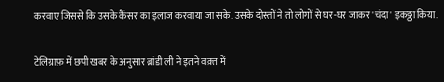करवाए जिससे कि उसके कैंसर का इलाज करवाया जा सके. उसके दोस्तों ने तो लोगों से घर-घर जाकर 'चंदा' इकठ्ठा किया.

टेलिग्राफ़ में छपी खबर के अनुसार ब्रांडी ली ने इतने वक़्त में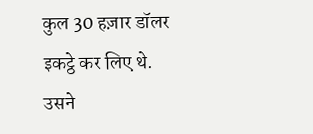कुल 30 हज़ार डॉलर इकट्ठे कर लिए थे. उसने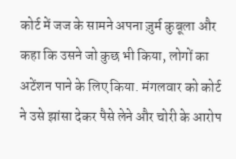कोर्ट में जज के सामने अपना ज़ुर्म कुबूला और कहा कि उसने जो कुछ भी किया, लोगों का अटेंशन पाने के लिए किया. मंगलवार को कोर्ट ने उसे झांसा देकर पैसे लेने और चोरी के आरोप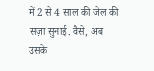में 2 से 4 साल की जेल की सज़ा सुनाई. वैसे, अब उसके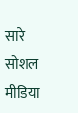सारे सोशल मीडिया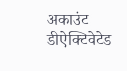अकाउंट डीऐक्टिवेटेड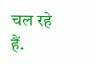चल रहे हैं.